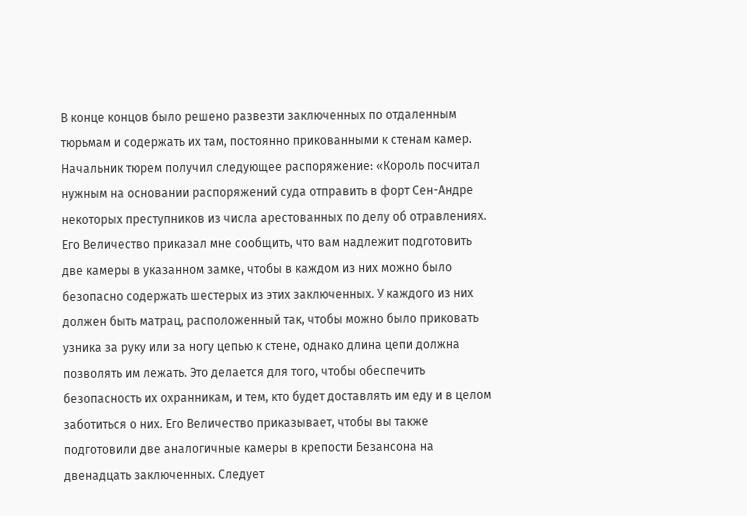В конце концов было решено развезти заключенных по отдаленным тюрьмам и содержать их там, постоянно прикованными к стенам камер. Начальник тюрем получил следующее распоряжение: «Король посчитал нужным на основании распоряжений суда отправить в форт Сен-Андре некоторых преступников из числа арестованных по делу об отравлениях. Его Величество приказал мне сообщить, что вам надлежит подготовить две камеры в указанном замке, чтобы в каждом из них можно было безопасно содержать шестерых из этих заключенных. У каждого из них должен быть матрац, расположенный так, чтобы можно было приковать узника за руку или за ногу цепью к стене, однако длина цепи должна позволять им лежать. Это делается для того, чтобы обеспечить безопасность их охранникам, и тем, кто будет доставлять им еду и в целом заботиться о них. Его Величество приказывает, чтобы вы также подготовили две аналогичные камеры в крепости Безансона на двенадцать заключенных. Следует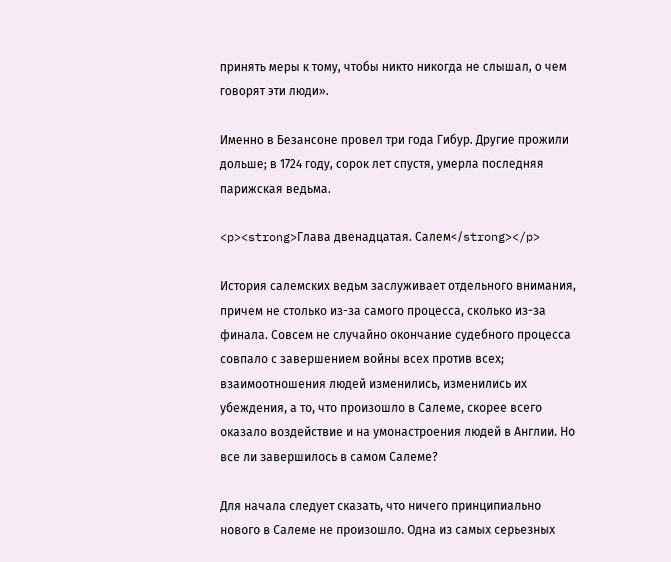принять меры к тому, чтобы никто никогда не слышал, о чем говорят эти люди».

Именно в Безансоне провел три года Гибур. Другие прожили дольше; в 1724 году, сорок лет спустя, умерла последняя парижская ведьма.

<p><strong>Глава двенадцатая. Салем</strong></p>

История салемских ведьм заслуживает отдельного внимания, причем не столько из-за самого процесса, сколько из-за финала. Совсем не случайно окончание судебного процесса совпало с завершением войны всех против всех; взаимоотношения людей изменились, изменились их убеждения, а то, что произошло в Салеме, скорее всего оказало воздействие и на умонастроения людей в Англии. Но все ли завершилось в самом Салеме?

Для начала следует сказать, что ничего принципиально нового в Салеме не произошло. Одна из самых серьезных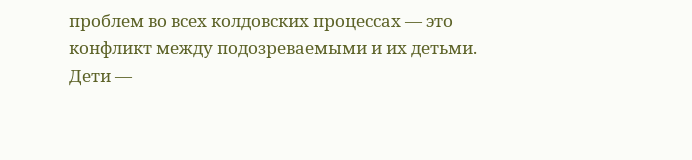проблем во всех колдовских процессах — это конфликт между подозреваемыми и их детьми. Дети —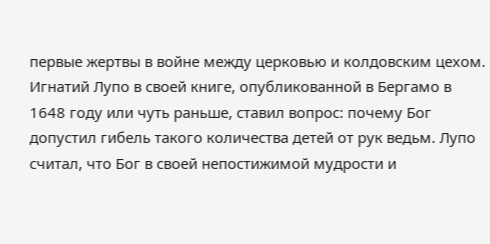первые жертвы в войне между церковью и колдовским цехом. Игнатий Лупо в своей книге, опубликованной в Бергамо в 1648 году или чуть раньше, ставил вопрос: почему Бог допустил гибель такого количества детей от рук ведьм. Лупо считал, что Бог в своей непостижимой мудрости и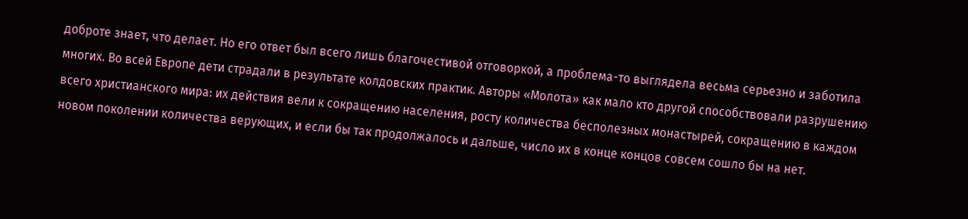доброте знает, что делает. Но его ответ был всего лишь благочестивой отговоркой, а проблема-то выглядела весьма серьезно и заботила многих. Во всей Европе дети страдали в результате колдовских практик. Авторы «Молота» как мало кто другой способствовали разрушению всего христианского мира: их действия вели к сокращению населения, росту количества бесполезных монастырей, сокращению в каждом новом поколении количества верующих, и если бы так продолжалось и дальше, число их в конце концов совсем сошло бы на нет.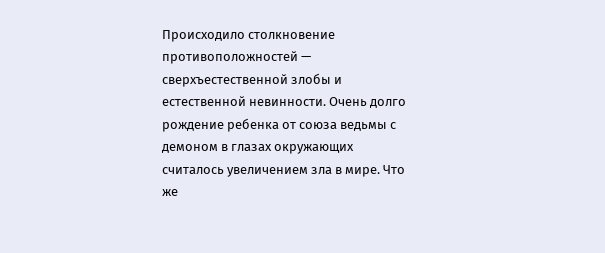Происходило столкновение противоположностей — сверхъестественной злобы и естественной невинности. Очень долго рождение ребенка от союза ведьмы с демоном в глазах окружающих считалось увеличением зла в мире. Что же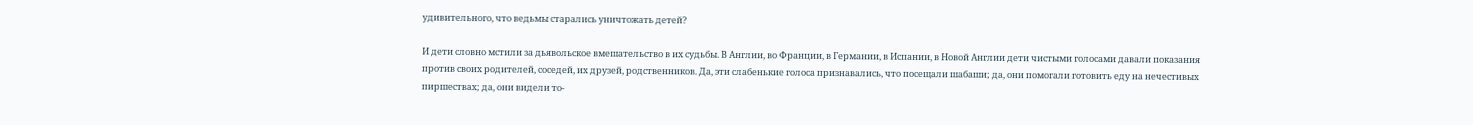удивительного, что ведьмы старались уничтожать детей?

И дети словно мстили за дьявольское вмешательство в их судьбы. В Англии, во Франции, в Германии, в Испании, в Новой Англии дети чистыми голосами давали показания против своих родителей, соседей, их друзей, родственников. Да, эти слабенькие голоса признавались, что посещали шабаши; да, они помогали готовить еду на нечестивых пиршествах; да, они видели то-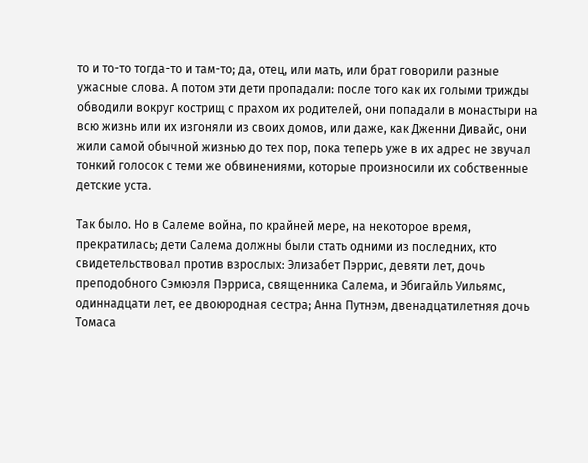то и то-то тогда-то и там-то; да, отец, или мать, или брат говорили разные ужасные слова. А потом эти дети пропадали: после того как их голыми трижды обводили вокруг кострищ с прахом их родителей, они попадали в монастыри на всю жизнь или их изгоняли из своих домов, или даже, как Дженни Дивайс, они жили самой обычной жизнью до тех пор, пока теперь уже в их адрес не звучал тонкий голосок с теми же обвинениями, которые произносили их собственные детские уста.

Так было. Но в Салеме война, по крайней мере, на некоторое время, прекратилась; дети Салема должны были стать одними из последних, кто свидетельствовал против взрослых: Элизабет Пэррис, девяти лет, дочь преподобного Сэмюэля Пэрриса, священника Салема, и Эбигайль Уильямс, одиннадцати лет, ее двоюродная сестра; Анна Путнэм, двенадцатилетняя дочь Томаса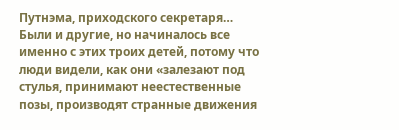Путнэма, приходского секретаря… Были и другие, но начиналось все именно с этих троих детей, потому что люди видели, как они «залезают под стулья, принимают неестественные позы, производят странные движения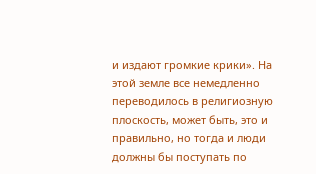и издают громкие крики». На этой земле все немедленно переводилось в религиозную плоскость, может быть, это и правильно, но тогда и люди должны бы поступать по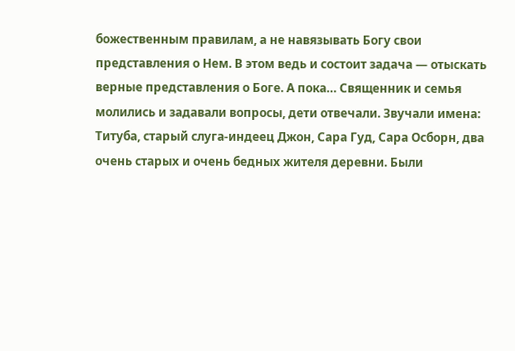божественным правилам, а не навязывать Богу свои представления о Нем. В этом ведь и состоит задача — отыскать верные представления о Боге. А пока… Священник и семья молились и задавали вопросы, дети отвечали. Звучали имена: Титуба, старый слуга-индеец Джон, Сара Гуд, Сара Осборн, два очень старых и очень бедных жителя деревни. Были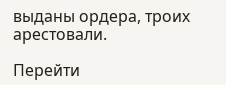выданы ордера, троих арестовали.

Перейти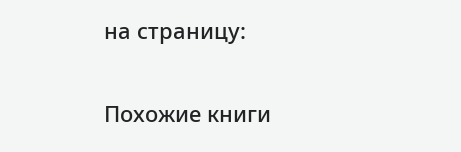на страницу:

Похожие книги